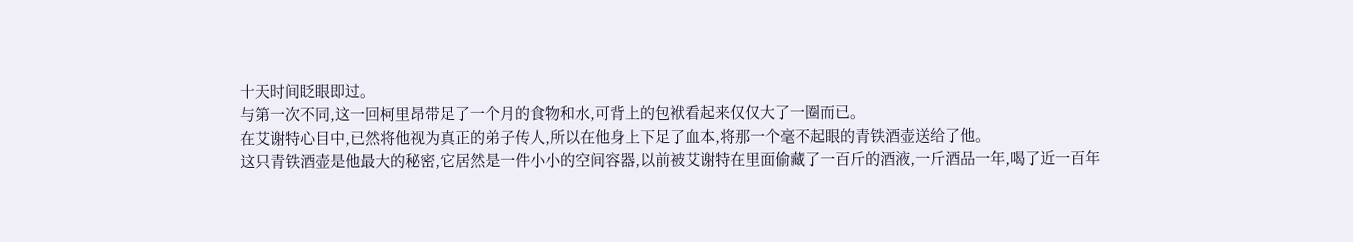十天时间眨眼即过。
与第一次不同,这一回柯里昂带足了一个月的食物和水,可背上的包袱看起来仅仅大了一圈而已。
在艾谢特心目中,已然将他视为真正的弟子传人,所以在他身上下足了血本,将那一个毫不起眼的青铁酒壶送给了他。
这只青铁酒壶是他最大的秘密,它居然是一件小小的空间容器,以前被艾谢特在里面偷藏了一百斤的酒液,一斤酒品一年,喝了近一百年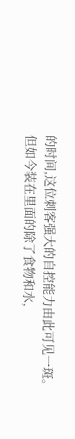的时间,这位刺客强大的自控能力由此可见一斑。
但如今装在里面的除了食物和水,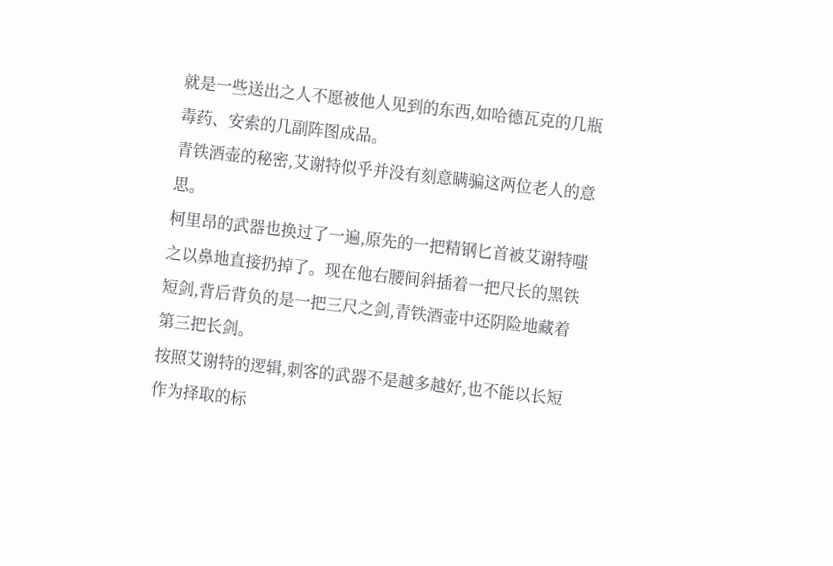就是一些送出之人不愿被他人见到的东西,如哈德瓦克的几瓶毒药、安索的几副阵图成品。
青铁酒壶的秘密,艾谢特似乎并没有刻意瞒骗这两位老人的意思。
柯里昂的武器也换过了一遍,原先的一把精钢匕首被艾谢特嗤之以鼻地直接扔掉了。现在他右腰间斜插着一把尺长的黑铁短剑,背后背负的是一把三尺之剑,青铁酒壶中还阴险地藏着第三把长剑。
按照艾谢特的逻辑,刺客的武器不是越多越好,也不能以长短作为择取的标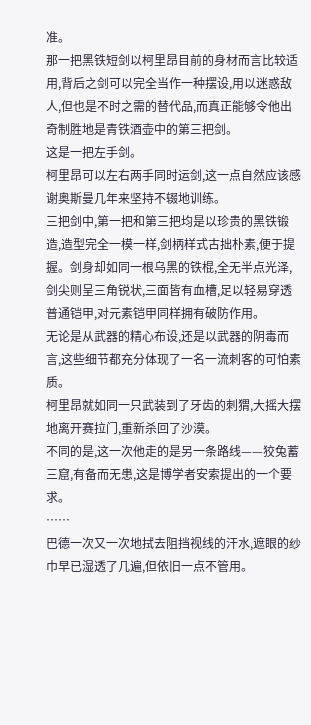准。
那一把黑铁短剑以柯里昂目前的身材而言比较适用,背后之剑可以完全当作一种摆设,用以迷惑敌人,但也是不时之需的替代品,而真正能够令他出奇制胜地是青铁酒壶中的第三把剑。
这是一把左手剑。
柯里昂可以左右两手同时运剑,这一点自然应该感谢奥斯曼几年来坚持不辍地训练。
三把剑中,第一把和第三把均是以珍贵的黑铁锻造,造型完全一模一样,剑柄样式古拙朴素,便于提握。剑身却如同一根乌黑的铁棍,全无半点光泽,剑尖则呈三角锐状,三面皆有血槽,足以轻易穿透普通铠甲,对元素铠甲同样拥有破防作用。
无论是从武器的精心布设,还是以武器的阴毒而言,这些细节都充分体现了一名一流刺客的可怕素质。
柯里昂就如同一只武装到了牙齿的刺猬,大摇大摆地离开赛拉门,重新杀回了沙漠。
不同的是,这一次他走的是另一条路线——狡兔蓄三窟,有备而无患,这是博学者安索提出的一个要求。
……
巴德一次又一次地拭去阻挡视线的汗水,遮眼的纱巾早已湿透了几遍,但依旧一点不管用。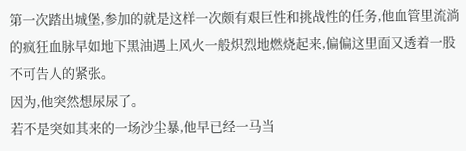第一次踏出城堡,参加的就是这样一次颇有艰巨性和挑战性的任务,他血管里流淌的疯狂血脉早如地下黑油遇上风火一般炽烈地燃烧起来,偏偏这里面又透着一股不可告人的紧张。
因为,他突然想尿尿了。
若不是突如其来的一场沙尘暴,他早已经一马当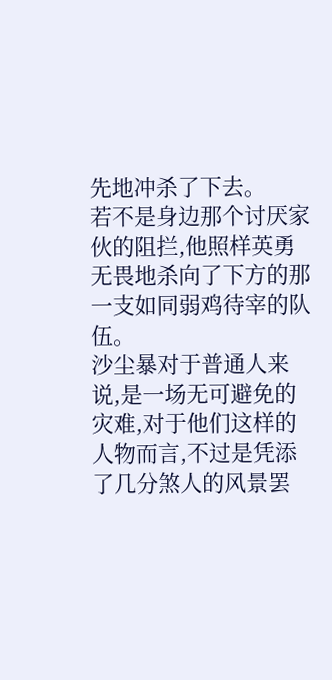先地冲杀了下去。
若不是身边那个讨厌家伙的阻拦,他照样英勇无畏地杀向了下方的那一支如同弱鸡待宰的队伍。
沙尘暴对于普通人来说,是一场无可避免的灾难,对于他们这样的人物而言,不过是凭添了几分煞人的风景罢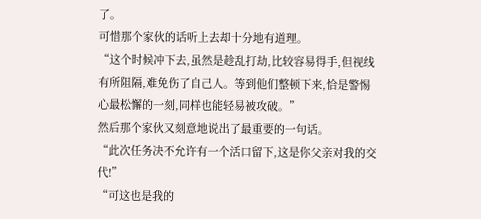了。
可惜那个家伙的话听上去却十分地有道理。
“这个时候冲下去,虽然是趁乱打劫,比较容易得手,但视线有所阻隔,难免伤了自己人。等到他们整顿下来,恰是警惕心最松懈的一刻,同样也能轻易被攻破。”
然后那个家伙又刻意地说出了最重要的一句话。
“此次任务决不允许有一个活口留下,这是你父亲对我的交代!”
“可这也是我的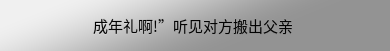成年礼啊!”听见对方搬出父亲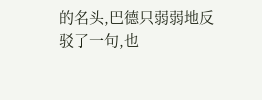的名头,巴德只弱弱地反驳了一句,也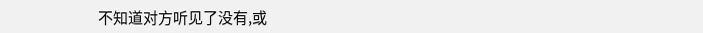不知道对方听见了没有,或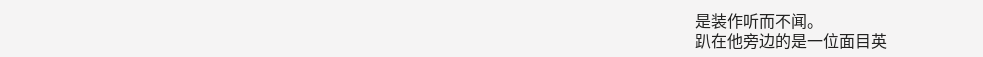是装作听而不闻。
趴在他旁边的是一位面目英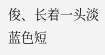俊、长着一头淡蓝色短